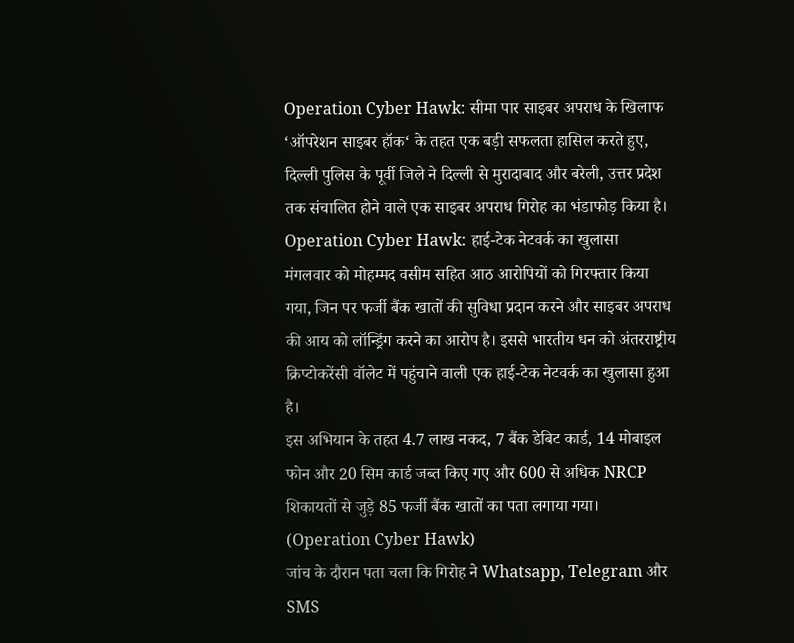Operation Cyber Hawk: सीमा पार साइबर अपराध के खिलाफ ‘ऑपरेशन साइबर हॉक‘ के तहत एक बड़ी सफलता हासिल करते हुए, दिल्ली पुलिस के पूर्वी जिले ने दिल्ली से मुरादाबाद और बरेली, उत्तर प्रदेश तक संचालित होने वाले एक साइबर अपराध गिरोह का भंडाफोड़ किया है।
Operation Cyber Hawk: हाई-टेक नेटवर्क का खुलासा
मंगलवार को मोहम्मद वसीम सहित आठ आरोपियों को गिरफ्तार किया गया, जिन पर फर्जी बैंक खातों की सुविधा प्रदान करने और साइबर अपराध की आय को लॉन्ड्रिंग करने का आरोप है। इससे भारतीय धन को अंतरराष्ट्रीय क्रिप्टोकरेंसी वॉलेट में पहुंचाने वाली एक हाई-टेक नेटवर्क का खुलासा हुआ है।
इस अभियान के तहत 4.7 लाख नकद, 7 बैंक डेबिट कार्ड, 14 मोबाइल फोन और 20 सिम कार्ड जब्त किए गए और 600 से अधिक NRCP शिकायतों से जुड़े 85 फर्जी बैंक खातों का पता लगाया गया। (Operation Cyber Hawk)
जांच के दौरान पता चला कि गिरोह ने Whatsapp, Telegram और SMS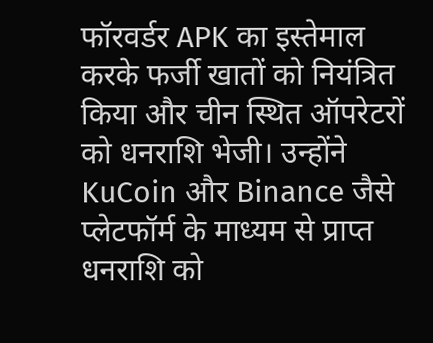फॉरवर्डर APK का इस्तेमाल करके फर्जी खातों को नियंत्रित किया और चीन स्थित ऑपरेटरों को धनराशि भेजी। उन्होंने KuCoin और Binance जैसे प्लेटफॉर्म के माध्यम से प्राप्त धनराशि को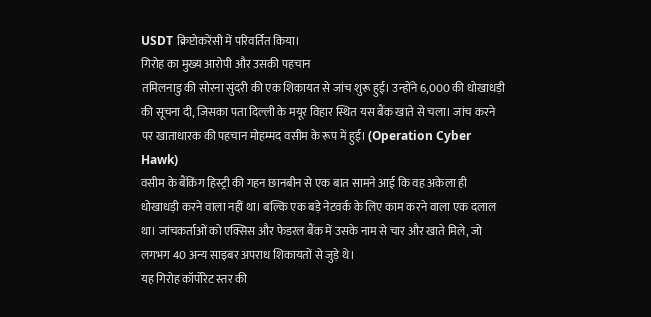USDT क्रिप्टोकरेंसी में परिवर्तित किया।
गिरोह का मुख्य आरोपी और उसकी पहचान
तमिलनाडु की सोरना सुंदरी की एक शिकायत से जांच शुरू हुई। उन्होंने 6,000 की धोखाधड़ी की सूचना दी, जिसका पता दिल्ली के मयूर विहार स्थित यस बैंक खाते से चला। जांच करने पर खाताधारक की पहचान मोहम्मद वसीम के रूप में हुई। (Operation Cyber Hawk)
वसीम के बैंकिंग हिस्ट्री की गहन छानबीन से एक बात सामने आई कि वह अकेला ही धोखाधड़ी करने वाला नहीं था। बल्कि एक बड़े नेटवर्क के लिए काम करने वाला एक दलाल था। जांचकर्ताओं को एक्सिस और फेडरल बैंक में उसके नाम से चार और खाते मिले, जो लगभग 40 अन्य साइबर अपराध शिकायतों से जुड़े थे।
यह गिरोह कॉर्पोरेट स्तर की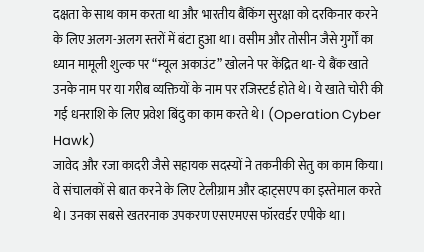दक्षता के साथ काम करता था और भारतीय बैंकिंग सुरक्षा को दरकिनार करने के लिए अलग-अलग स्तरों में बंटा हुआ था। वसीम और तोसीन जैसे गुर्गों का ध्यान मामूली शुल्क पर “म्यूल अकाउंट” खोलने पर केंद्रित था- ये बैंक खाते उनके नाम पर या गरीब व्यक्तियों के नाम पर रजिस्टर्ड होते थे। ये खाते चोरी की गई धनराशि के लिए प्रवेश बिंदु का काम करते थे। (Operation Cyber Hawk)
जावेद और रजा कादरी जैसे सहायक सदस्यों ने तकनीकी सेतु का काम किया। वे संचालकों से बात करने के लिए टेलीग्राम और व्हाट्सएप का इस्तेमाल करते थे। उनका सबसे खतरनाक उपकरण एसएमएस फॉरवर्डर एपीके था।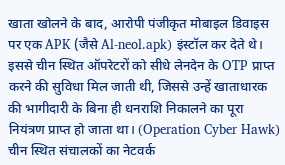खाता खोलने के बाद, आरोपी पंजीकृत मोबाइल डिवाइस पर एक APK (जैसे Al-neol.apk) इंस्टॉल कर देते थे। इससे चीन स्थित ऑपरेटरों को सीधे लेनदेन के OTP प्राप्त करने की सुविधा मिल जाती थी, जिससे उन्हें खाताधारक की भागीदारी के बिना ही धनराशि निकालने का पूरा नियंत्रण प्राप्त हो जाता था। (Operation Cyber Hawk)
चीन स्थित संचालकों का नेटवर्क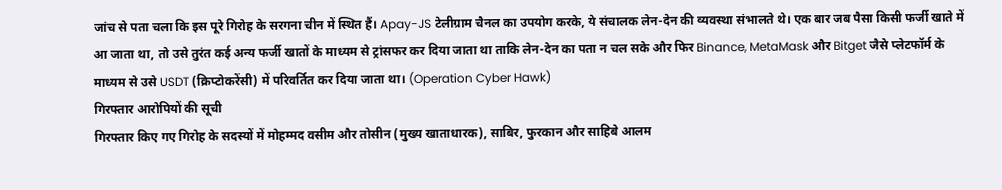जांच से पता चला कि इस पूरे गिरोह के सरगना चीन में स्थित हैं। Apay-JS टेलीग्राम चैनल का उपयोग करके, ये संचालक लेन-देन की व्यवस्था संभालते थे। एक बार जब पैसा किसी फर्जी खाते में आ जाता था, तो उसे तुरंत कई अन्य फर्जी खातों के माध्यम से ट्रांसफर कर दिया जाता था ताकि लेन-देन का पता न चल सके और फिर Binance, MetaMask और Bitget जैसे प्लेटफॉर्म के माध्यम से उसे USDT (क्रिप्टोकरेंसी) में परिवर्तित कर दिया जाता था। (Operation Cyber Hawk)
गिरफ्तार आरोपियों की सूची
गिरफ्तार किए गए गिरोह के सदस्यों में मोहम्मद वसीम और तोसीन (मुख्य खाताधारक), साबिर, फुरकान और साहिबे आलम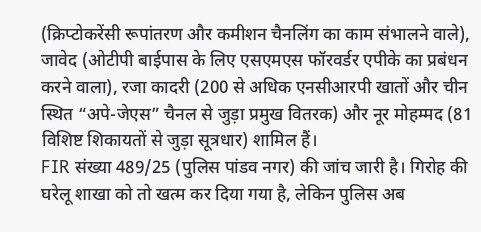(क्रिप्टोकरेंसी रूपांतरण और कमीशन चैनलिंग का काम संभालने वाले), जावेद (ओटीपी बाईपास के लिए एसएमएस फॉरवर्डर एपीके का प्रबंधन करने वाला), रजा कादरी (200 से अधिक एनसीआरपी खातों और चीन स्थित “अपे-जेएस” चैनल से जुड़ा प्रमुख वितरक) और नूर मोहम्मद (81 विशिष्ट शिकायतों से जुड़ा सूत्रधार) शामिल हैं।
FIR संख्या 489/25 (पुलिस पांडव नगर) की जांच जारी है। गिरोह की घरेलू शाखा को तो खत्म कर दिया गया है, लेकिन पुलिस अब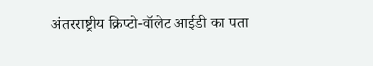अंतरराष्ट्रीय क्रिप्टो-वॉलेट आईडी का पता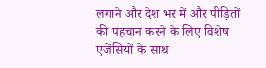लगाने और देश भर में और पीड़ितों की पहचान करने के लिए विशेष एजेंसियों के साथ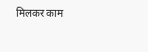मिलकर काम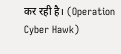कर रही है। (Operation Cyber Hawk)